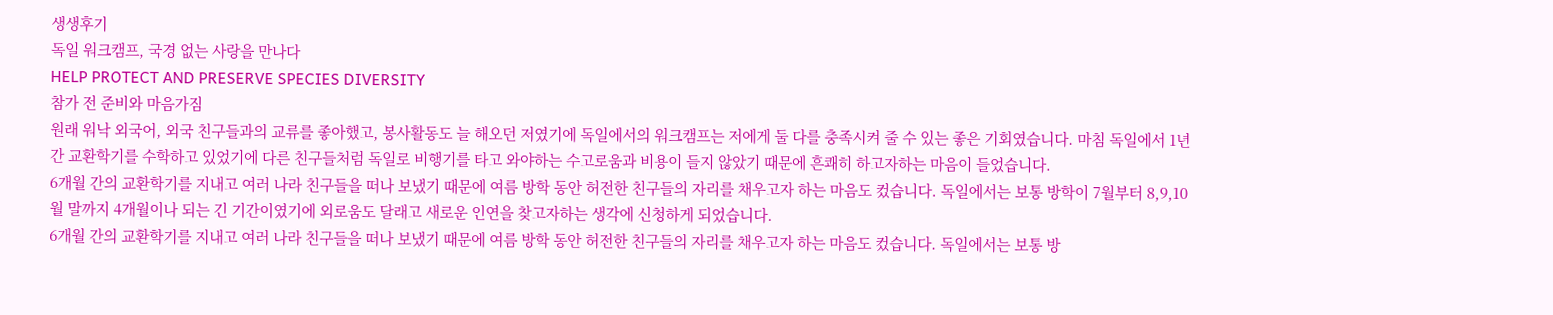생생후기
독일 워크캠프, 국경 없는 사랑을 만나다
HELP PROTECT AND PRESERVE SPECIES DIVERSITY
참가 전 준비와 마음가짐
원래 워낙 외국어, 외국 친구들과의 교류를 좋아했고, 봉사활동도 늘 해오던 저였기에 독일에서의 워크캠프는 저에게 둘 다를 충족시켜 줄 수 있는 좋은 기회였습니다. 마침 독일에서 1년간 교환학기를 수학하고 있었기에 다른 친구들처럼 독일로 비행기를 타고 와야하는 수고로움과 비용이 들지 않았기 때문에 흔쾌히 하고자하는 마음이 들었습니다.
6개월 간의 교환학기를 지내고 여러 나라 친구들을 떠나 보냈기 때문에 여름 방학 동안 허전한 친구들의 자리를 채우고자 하는 마음도 컸습니다. 독일에서는 보통 방학이 7월부터 8,9,10월 말까지 4개월이나 되는 긴 기간이였기에 외로움도 달래고 새로운 인연을 찾고자하는 생각에 신청하게 되었습니다.
6개월 간의 교환학기를 지내고 여러 나라 친구들을 떠나 보냈기 때문에 여름 방학 동안 허전한 친구들의 자리를 채우고자 하는 마음도 컸습니다. 독일에서는 보통 방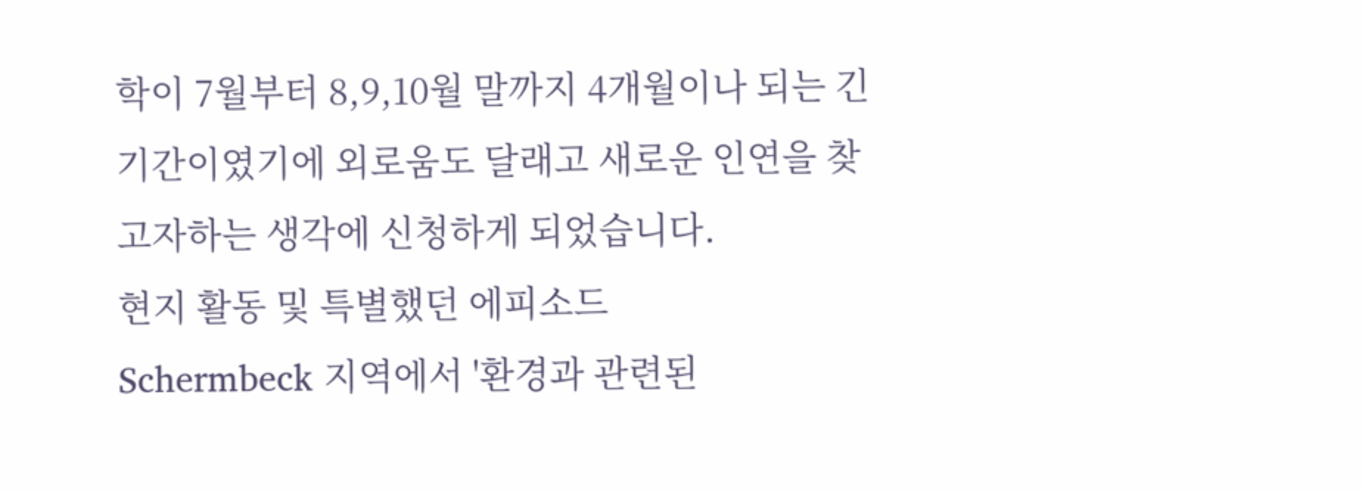학이 7월부터 8,9,10월 말까지 4개월이나 되는 긴 기간이였기에 외로움도 달래고 새로운 인연을 찾고자하는 생각에 신청하게 되었습니다.
현지 활동 및 특별했던 에피소드
Schermbeck 지역에서 '환경과 관련된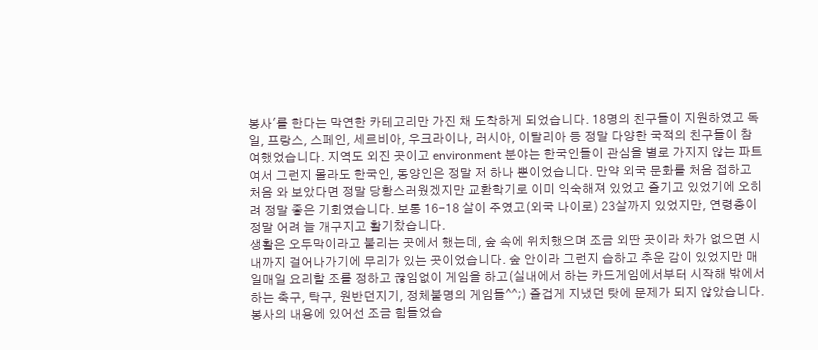봉사'를 한다는 막연한 카테고리만 가진 채 도착하게 되었습니다. 18명의 친구들이 지원하였고 독일, 프랑스, 스페인, 세르비아, 우크라이나, 러시아, 이탈리아 등 정말 다양한 국적의 친구들이 참여했었습니다. 지역도 외진 곳이고 environment 분야는 한국인들이 관심을 별로 가지지 않는 파트여서 그런지 몰라도 한국인, 동양인은 정말 저 하나 뿐이었습니다. 만약 외국 문화를 처음 접하고 처음 와 보았다면 정말 당황스러웠겠지만 교환학기로 이미 익숙해져 있었고 즐기고 있었기에 오히려 정말 좋은 기회였습니다. 보통 16-18 살이 주였고(외국 나이로) 23살까지 있었지만, 연령층이 정말 어려 늘 개구지고 활기찼습니다.
생활은 오두막이라고 불리는 곳에서 했는데, 숲 속에 위치했으며 조금 외딴 곳이라 차가 없으면 시내까지 걸어나가기에 무리가 있는 곳이었습니다. 숲 안이라 그런지 습하고 추운 감이 있었지만 매일매일 요리할 조를 정하고 끊임없이 게임을 하고(실내에서 하는 카드게임에서부터 시작해 밖에서 하는 축구, 탁구, 원반던지기, 정체불명의 게임들^^;) 즐겁게 지냈던 탓에 문제가 되지 않았습니다.
봉사의 내용에 있어선 조금 힘들었습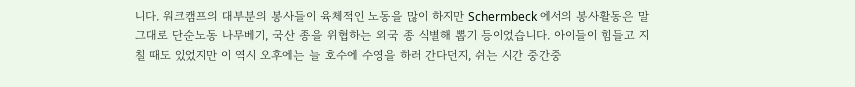니다. 워크캠프의 대부분의 봉사들이 육체적인 노동을 많이 하지만 Schermbeck 에서의 봉사활동은 말 그대로 단순노동 나무베기, 국산 종을 위협하는 외국 종 식별해 뽑기 등이었습니다. 아이들이 힘들고 지칠 때도 있었지만 이 역시 오후에는 늘 호수에 수영을 하러 간다던지, 쉬는 시간 중간중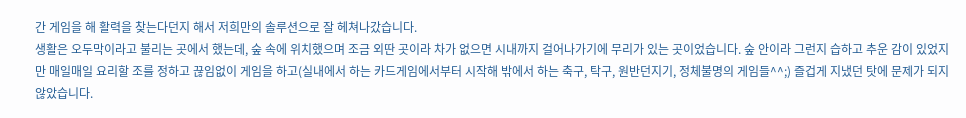간 게임을 해 활력을 찾는다던지 해서 저희만의 솔루션으로 잘 헤쳐나갔습니다.
생활은 오두막이라고 불리는 곳에서 했는데, 숲 속에 위치했으며 조금 외딴 곳이라 차가 없으면 시내까지 걸어나가기에 무리가 있는 곳이었습니다. 숲 안이라 그런지 습하고 추운 감이 있었지만 매일매일 요리할 조를 정하고 끊임없이 게임을 하고(실내에서 하는 카드게임에서부터 시작해 밖에서 하는 축구, 탁구, 원반던지기, 정체불명의 게임들^^;) 즐겁게 지냈던 탓에 문제가 되지 않았습니다.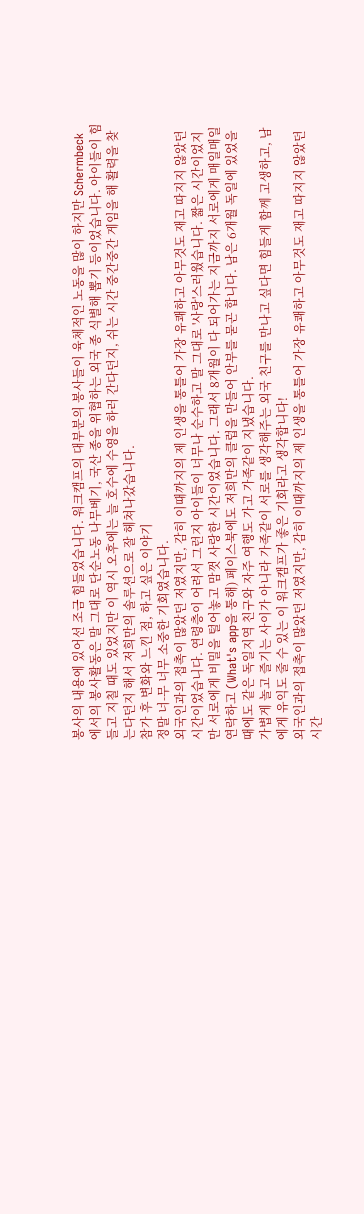봉사의 내용에 있어선 조금 힘들었습니다. 워크캠프의 대부분의 봉사들이 육체적인 노동을 많이 하지만 Schermbeck 에서의 봉사활동은 말 그대로 단순노동 나무베기, 국산 종을 위협하는 외국 종 식별해 뽑기 등이었습니다. 아이들이 힘들고 지칠 때도 있었지만 이 역시 오후에는 늘 호수에 수영을 하러 간다던지, 쉬는 시간 중간중간 게임을 해 활력을 찾는다던지 해서 저희만의 솔루션으로 잘 헤쳐나갔습니다.
참가 후 변화와 느낀 점, 하고 싶은 이야기
정말 너-무 너무 소중한 기회였습니다.
외국인과의 접촉이 많았던 저였지만, 감히 이때까지의 제 인생을 통틀어 가장 유쾌하고 아무것도 재고 따지지 않았던 시간이었습니다. 연령층이 어려서 그런지 아이들이 너무나 순수하고 말 그대로 '사랑'스러웠습니다. 짧은 시간이었지만 서로에게 비밀을 털어놓고 맘껏 사랑한 시간이었습니다. 그래서 8개월이 다 되어가는 지금까지 서로에게 매일매일 연락하고 (What's app을 통해) 페이스북에도 저희만의 클럽을 만들어 안부를 묻곤 합니다. 남은 6개월 독일에 있었을 때에도 같은 독일지역 친구와 자주 여행도 가고 가족같이 지냈습니다.
가볍게 놀고 즐기는 사이가 아니라 가족같이 서로를 생각해주는 외국 친구를 만나고 싶다면 힘들게 함께 고생하고, 남에게 유익도 줄 수 있는 이 워크캠프가 좋은 기회라고 생각합니다!
외국인과의 접촉이 많았던 저였지만, 감히 이때까지의 제 인생을 통틀어 가장 유쾌하고 아무것도 재고 따지지 않았던 시간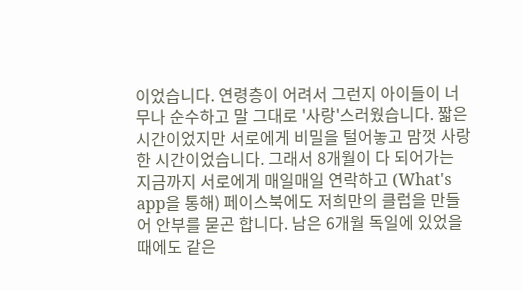이었습니다. 연령층이 어려서 그런지 아이들이 너무나 순수하고 말 그대로 '사랑'스러웠습니다. 짧은 시간이었지만 서로에게 비밀을 털어놓고 맘껏 사랑한 시간이었습니다. 그래서 8개월이 다 되어가는 지금까지 서로에게 매일매일 연락하고 (What's app을 통해) 페이스북에도 저희만의 클럽을 만들어 안부를 묻곤 합니다. 남은 6개월 독일에 있었을 때에도 같은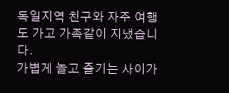독일지역 친구와 자주 여행도 가고 가족같이 지냈습니다.
가볍게 놀고 즐기는 사이가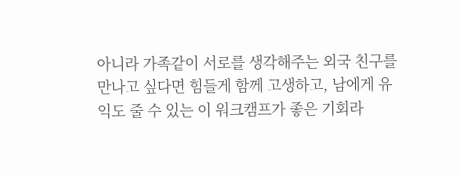아니라 가족같이 서로를 생각해주는 외국 친구를 만나고 싶다면 힘들게 함께 고생하고, 남에게 유익도 줄 수 있는 이 워크캠프가 좋은 기회라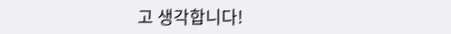고 생각합니다!